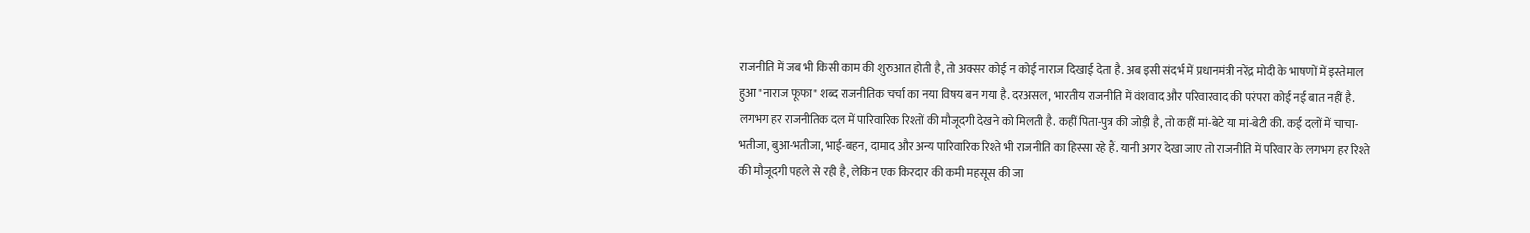राजनीति में जब भी किसी काम की शुरुआत होती है, तो अक्सर कोई न कोई नाराज दिखाई देता है. अब इसी संदर्भ में प्रधानमंत्री नरेंद्र मोदी के भाषणों में इस्तेमाल हुआ "नाराज फूफा" शब्द राजनीतिक चर्चा का नया विषय बन गया है. दरअसल, भारतीय राजनीति में वंशवाद और परिवारवाद की परंपरा कोई नई बात नहीं है. लगभग हर राजनीतिक दल में पारिवारिक रिश्तों की मौजूदगी देखने को मिलती है. कहीं पिता-पुत्र की जोड़ी है, तो कहीं मां-बेटे या मां-बेटी की. कई दलों में चाचा-भतीजा, बुआ-भतीजा, भाई-बहन, दामाद और अन्य पारिवारिक रिश्ते भी राजनीति का हिस्सा रहे हैं. यानी अगर देखा जाए तो राजनीति में परिवार के लगभग हर रिश्ते की मौजूदगी पहले से रही है, लेकिन एक किरदार की कमी महसूस की जा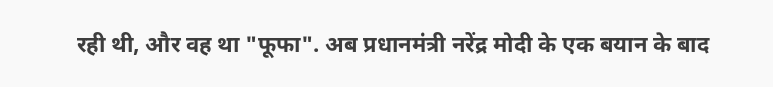रही थी, और वह था "फूफा". अब प्रधानमंत्री नरेंद्र मोदी के एक बयान के बाद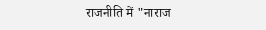राजनीति में "नाराज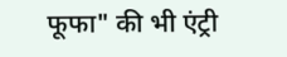फूफा" की भी एंट्री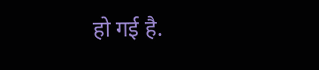हो गई है.